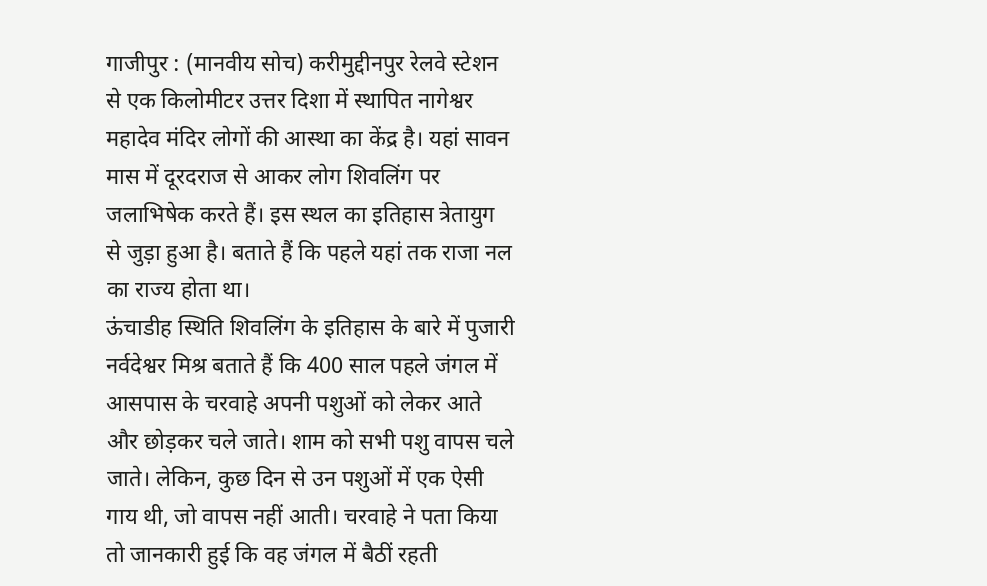गाजीपुर : (मानवीय सोच) करीमुद्दीनपुर रेलवे स्टेशन से एक किलोमीटर उत्तर दिशा में स्थापित नागेश्वर महादेव मंदिर लोगों की आस्था का केंद्र है। यहां सावन मास में दूरदराज से आकर लोग शिवलिंग पर जलाभिषेक करते हैं। इस स्थल का इतिहास त्रेतायुग से जुड़ा हुआ है। बताते हैं कि पहले यहां तक राजा नल का राज्य होता था।
ऊंचाडीह स्थिति शिवलिंग के इतिहास के बारे में पुजारी नर्वदेश्वर मिश्र बताते हैं कि 400 साल पहले जंगल में आसपास के चरवाहे अपनी पशुओं को लेकर आते और छोड़कर चले जाते। शाम को सभी पशु वापस चले जाते। लेकिन, कुछ दिन से उन पशुओं में एक ऐसी गाय थी, जो वापस नहीं आती। चरवाहे ने पता किया तो जानकारी हुई कि वह जंगल में बैठीं रहती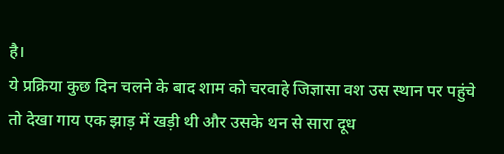है।
ये प्रक्रिया कुछ दिन चलने के बाद शाम को चरवाहे जिज्ञासा वश उस स्थान पर पहुंचे तो देखा गाय एक झाड़ में खड़ी थी और उसके थन से सारा दूध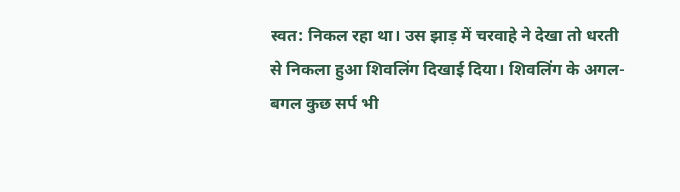स्वत: निकल रहा था। उस झाड़ में चरवाहे ने देखा तो धरती से निकला हुआ शिवलिंग दिखाई दिया। शिवलिंग के अगल-बगल कुछ सर्प भी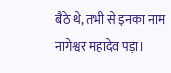बैठे थे, तभी से इनका नाम नागेश्वर महादेव पड़ा।